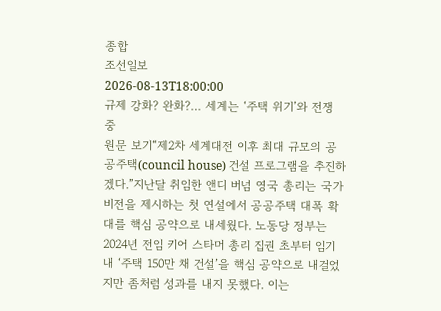종합
조선일보
2026-08-13T18:00:00
규제 강화? 완화?… 세계는 ‘주택 위기’와 전쟁 중
원문 보기“제2차 세계대전 이후 최대 규모의 공공주택(council house) 건설 프로그램을 추진하겠다.”지난달 취임한 앤디 버넘 영국 총리는 국가 비전을 제시하는 첫 연설에서 공공주택 대폭 확대를 핵심 공약으로 내세웠다. 노동당 정부는 2024년 전임 키어 스타머 총리 집권 초부터 임기 내 ‘주택 150만 채 건설’을 핵심 공약으로 내걸었지만 좀처럼 성과를 내지 못했다. 이는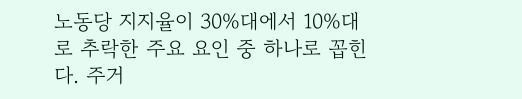노동당 지지율이 30%대에서 10%대로 추락한 주요 요인 중 하나로 꼽힌다. 주거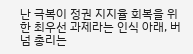난 극복이 정권 지지율 회복을 위한 최우선 과제라는 인식 아래, 버넘 총리는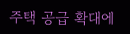주택 공급 확대에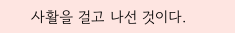사활을 걸고 나선 것이다.